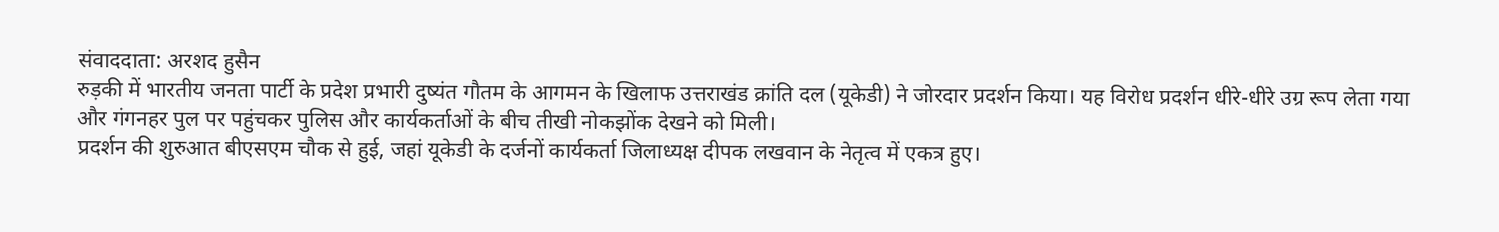संवाददाता: अरशद हुसैन
रुड़की में भारतीय जनता पार्टी के प्रदेश प्रभारी दुष्यंत गौतम के आगमन के खिलाफ उत्तराखंड क्रांति दल (यूकेडी) ने जोरदार प्रदर्शन किया। यह विरोध प्रदर्शन धीरे-धीरे उग्र रूप लेता गया और गंगनहर पुल पर पहुंचकर पुलिस और कार्यकर्ताओं के बीच तीखी नोकझोंक देखने को मिली।
प्रदर्शन की शुरुआत बीएसएम चौक से हुई, जहां यूकेडी के दर्जनों कार्यकर्ता जिलाध्यक्ष दीपक लखवान के नेतृत्व में एकत्र हुए।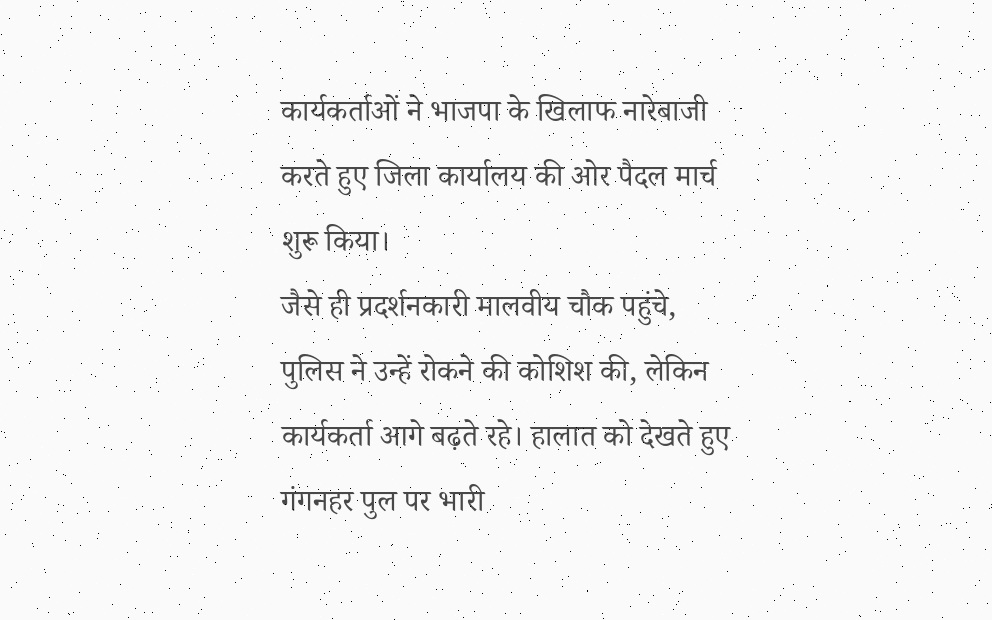कार्यकर्ताओं ने भाजपा के खिलाफ नारेबाजी करते हुए जिला कार्यालय की ओर पैदल मार्च शुरू किया।
जैसे ही प्रदर्शनकारी मालवीय चौक पहुंचे, पुलिस ने उन्हें रोकने की कोशिश की, लेकिन कार्यकर्ता आगे बढ़ते रहे। हालात को देखते हुए गंगनहर पुल पर भारी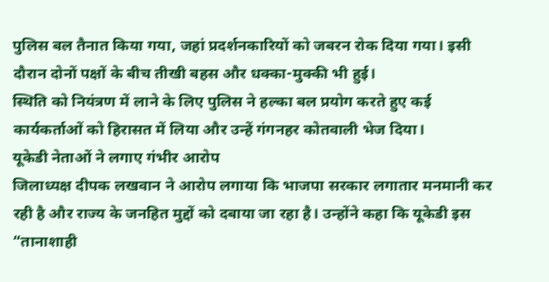पुलिस बल तैनात किया गया, जहां प्रदर्शनकारियों को जबरन रोक दिया गया। इसी दौरान दोनों पक्षों के बीच तीखी बहस और धक्का-मुक्की भी हुई।
स्थिति को नियंत्रण में लाने के लिए पुलिस ने हल्का बल प्रयोग करते हुए कई कार्यकर्ताओं को हिरासत में लिया और उन्हें गंगनहर कोतवाली भेज दिया।
यूकेडी नेताओं ने लगाए गंभीर आरोप
जिलाध्यक्ष दीपक लखवान ने आरोप लगाया कि भाजपा सरकार लगातार मनमानी कर रही है और राज्य के जनहित मुद्दों को दबाया जा रहा है। उन्होंने कहा कि यूकेडी इस “तानाशाही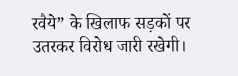रवैये” के खिलाफ सड़कों पर उतरकर विरोध जारी रखेगी।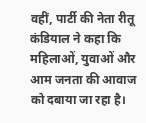वहीं, पार्टी की नेता रीतू कंडियाल ने कहा कि महिलाओं, युवाओं और आम जनता की आवाज को दबाया जा रहा है।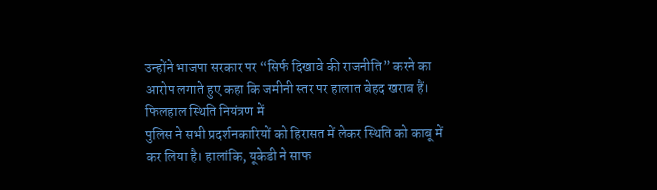उन्होंने भाजपा सरकार पर “सिर्फ दिखावे की राजनीति” करने का आरोप लगाते हुए कहा कि जमीनी स्तर पर हालात बेहद खराब हैं।
फिलहाल स्थिति नियंत्रण में
पुलिस ने सभी प्रदर्शनकारियों को हिरासत में लेकर स्थिति को काबू में कर लिया है। हालांकि, यूकेडी ने साफ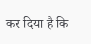कर दिया है कि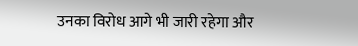उनका विरोध आगे भी जारी रहेगा और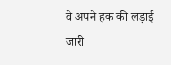वे अपने हक की लड़ाई जारी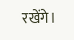रखेंगे।